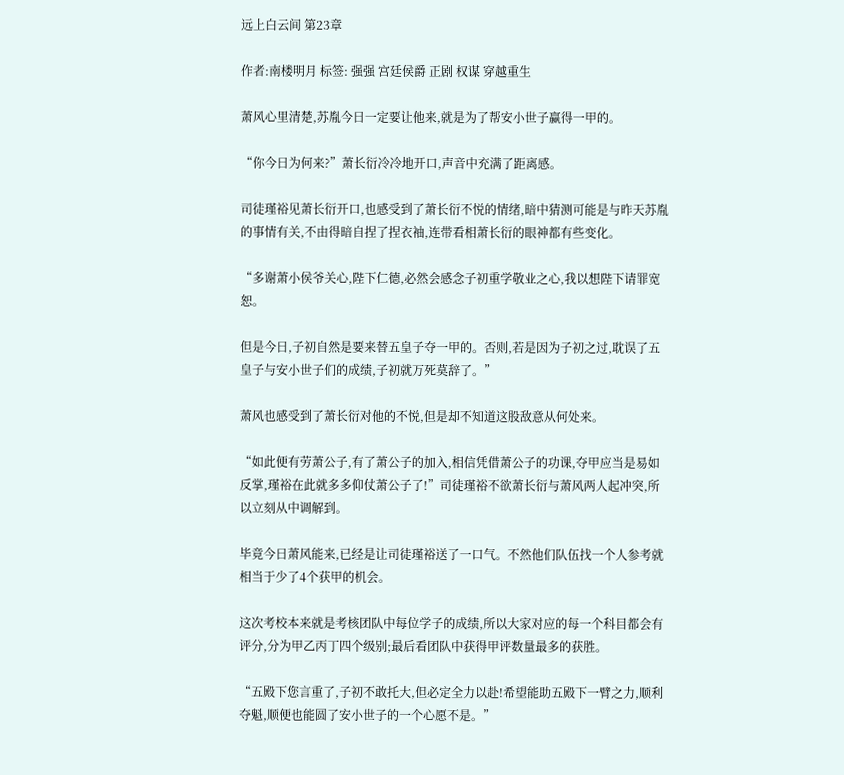远上白云间 第23章

作者:南楼明月 标签: 强强 宫廷侯爵 正剧 权谋 穿越重生

萧风心里清楚,苏胤今日一定要让他来,就是为了帮安小世子赢得一甲的。

“你今日为何来?”萧长衍冷冷地开口,声音中充满了距离感。

司徒瑾裕见萧长衍开口,也感受到了萧长衍不悦的情绪,暗中猜测可能是与昨天苏胤的事情有关,不由得暗自捏了捏衣袖,连带看相萧长衍的眼神都有些变化。

“多谢萧小侯爷关心,陛下仁德,必然会感念子初重学敬业之心,我以想陛下请罪宽恕。

但是今日,子初自然是要来替五皇子夺一甲的。否则,若是因为子初之过,耽误了五皇子与安小世子们的成绩,子初就万死莫辞了。”

萧风也感受到了萧长衍对他的不悦,但是却不知道这股敌意从何处来。

“如此便有劳萧公子,有了萧公子的加入,相信凭借萧公子的功课,夺甲应当是易如反掌,瑾裕在此就多多仰仗萧公子了!”司徒瑾裕不欲萧长衍与萧风两人起冲突,所以立刻从中调解到。

毕竟今日萧风能来,已经是让司徒瑾裕送了一口气。不然他们队伍找一个人参考就相当于少了4个获甲的机会。

这次考校本来就是考核团队中每位学子的成绩,所以大家对应的每一个科目都会有评分,分为甲乙丙丁四个级别;最后看团队中获得甲评数量最多的获胜。

“五殿下您言重了,子初不敢托大,但必定全力以赴!希望能助五殿下一臂之力,顺利夺魁,顺便也能圆了安小世子的一个心愿不是。”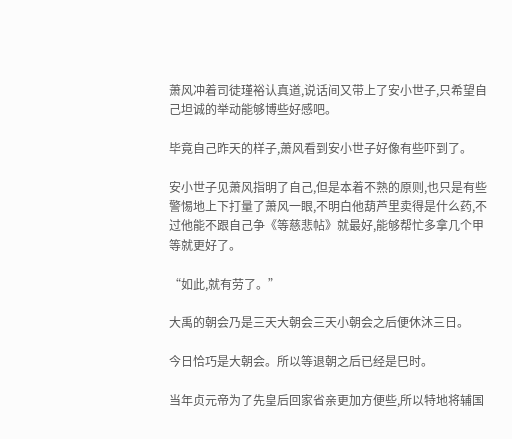萧风冲着司徒瑾裕认真道,说话间又带上了安小世子,只希望自己坦诚的举动能够博些好感吧。

毕竟自己昨天的样子,萧风看到安小世子好像有些吓到了。

安小世子见萧风指明了自己,但是本着不熟的原则,也只是有些警惕地上下打量了萧风一眼,不明白他葫芦里卖得是什么药,不过他能不跟自己争《等慈悲帖》就最好,能够帮忙多拿几个甲等就更好了。

“如此,就有劳了。”

大禹的朝会乃是三天大朝会三天小朝会之后便休沐三日。

今日恰巧是大朝会。所以等退朝之后已经是巳时。

当年贞元帝为了先皇后回家省亲更加方便些,所以特地将辅国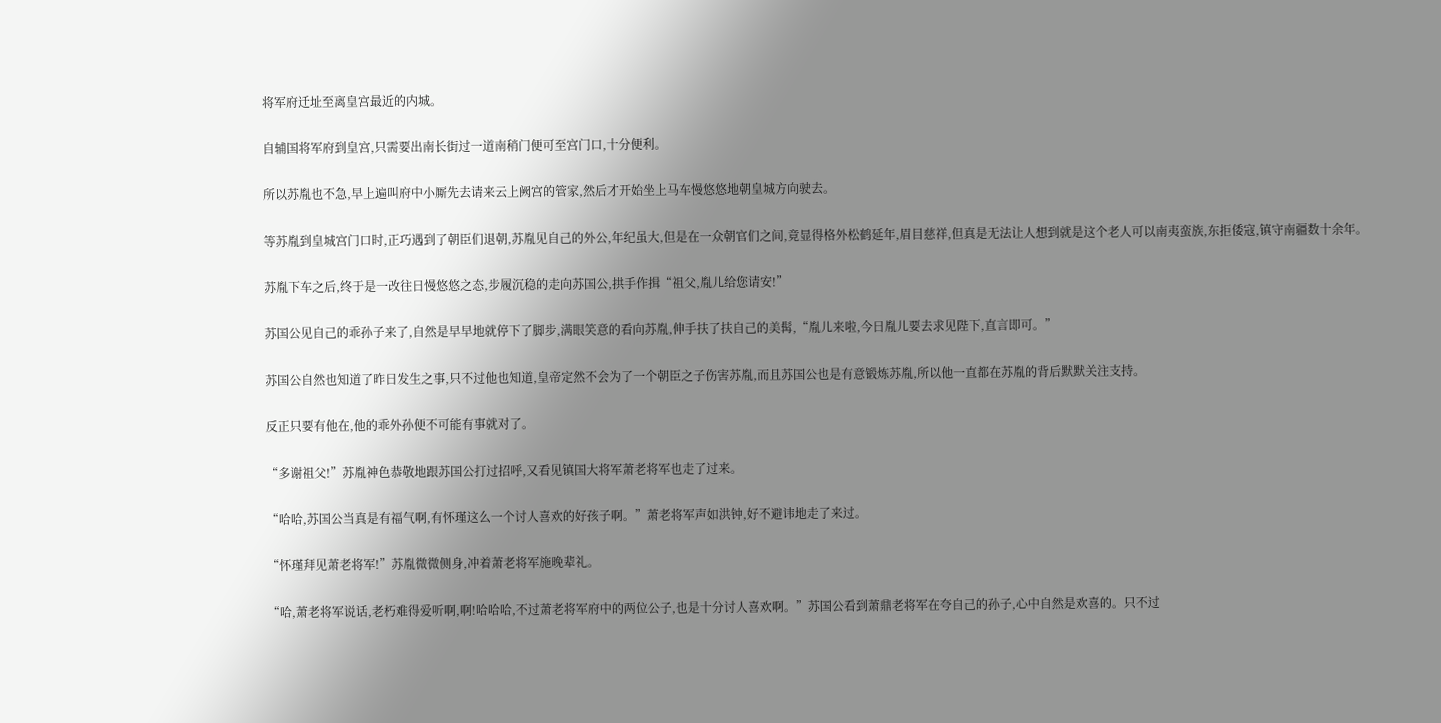将军府迁址至离皇宫最近的内城。

自辅国将军府到皇宫,只需要出南长街过一道南稍门便可至宫门口,十分便利。

所以苏胤也不急,早上遍叫府中小厮先去请来云上阙宫的管家,然后才开始坐上马车慢悠悠地朝皇城方向驶去。

等苏胤到皇城宫门口时,正巧遇到了朝臣们退朝,苏胤见自己的外公,年纪虽大,但是在一众朝官们之间,竟显得格外松鹤延年,眉目慈祥,但真是无法让人想到就是这个老人可以南夷蛮族,东拒倭寇,镇守南疆数十余年。

苏胤下车之后,终于是一改往日慢悠悠之态,步履沉稳的走向苏国公,拱手作揖“祖父,胤儿给您请安!”

苏国公见自己的乖孙子来了,自然是早早地就停下了脚步,满眼笑意的看向苏胤,伸手扶了扶自己的美髯,“胤儿来啦,今日胤儿要去求见陛下,直言即可。”

苏国公自然也知道了昨日发生之事,只不过他也知道,皇帝定然不会为了一个朝臣之子伤害苏胤,而且苏国公也是有意锻炼苏胤,所以他一直都在苏胤的背后默默关注支持。

反正只要有他在,他的乖外孙便不可能有事就对了。

“多谢祖父!”苏胤神色恭敬地跟苏国公打过招呼,又看见镇国大将军萧老将军也走了过来。

“哈哈,苏国公当真是有福气啊,有怀瑾这么一个讨人喜欢的好孩子啊。”萧老将军声如洪钟,好不避讳地走了来过。

“怀瑾拜见萧老将军!”苏胤微微侧身,冲着萧老将军施晚辈礼。

“哈,萧老将军说话,老朽难得爱听啊,啊!哈哈哈,不过萧老将军府中的两位公子,也是十分讨人喜欢啊。”苏国公看到萧鼎老将军在夸自己的孙子,心中自然是欢喜的。只不过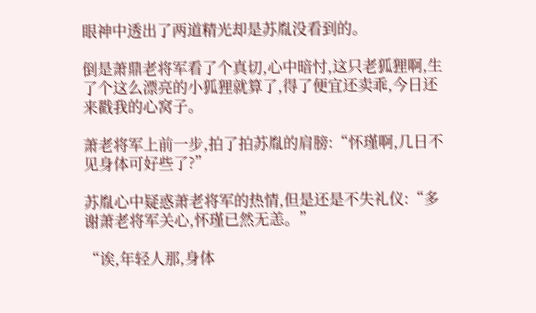眼神中透出了两道精光却是苏胤没看到的。

倒是萧鼎老将军看了个真切,心中暗忖,这只老狐狸啊,生了个这么漂亮的小狐狸就算了,得了便宜还卖乖,今日还来戳我的心窝子。

萧老将军上前一步,拍了拍苏胤的肩膀:“怀瑾啊,几日不见身体可好些了?”

苏胤心中疑惑萧老将军的热情,但是还是不失礼仪:“多谢萧老将军关心,怀瑾已然无恙。”

“诶,年轻人那,身体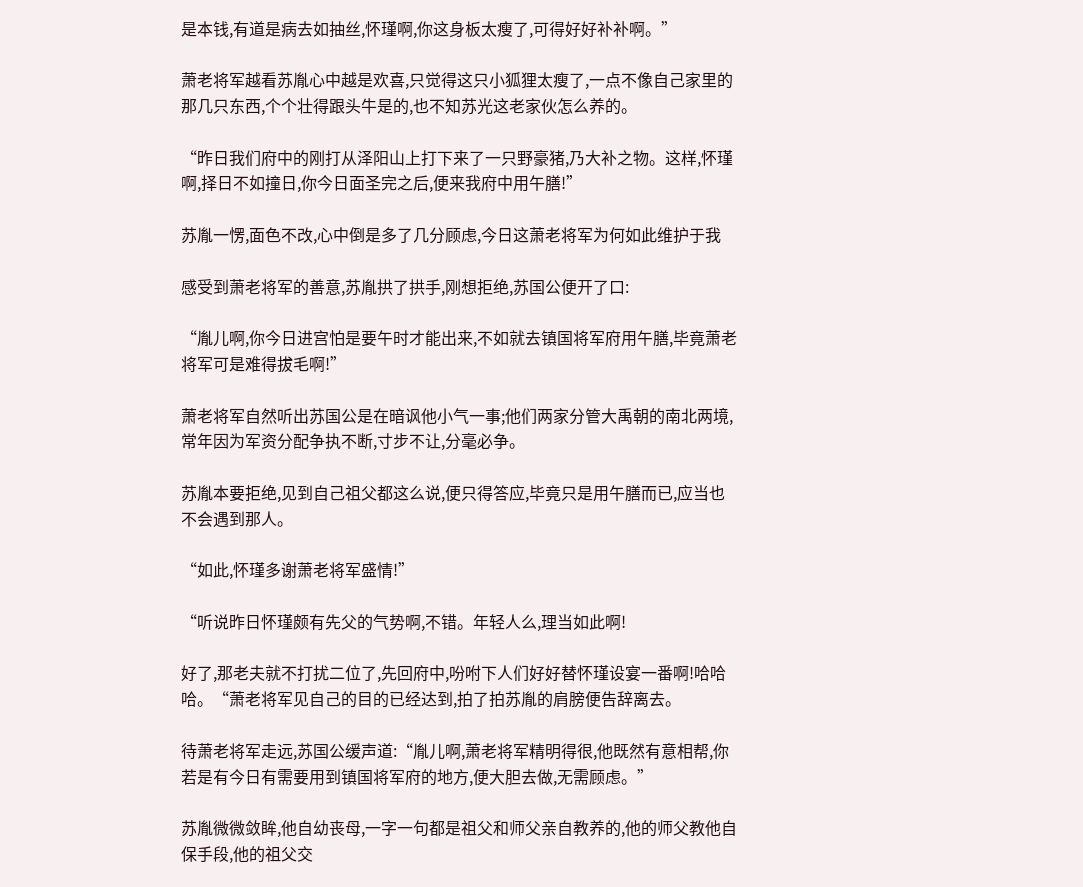是本钱,有道是病去如抽丝,怀瑾啊,你这身板太瘦了,可得好好补补啊。”

萧老将军越看苏胤心中越是欢喜,只觉得这只小狐狸太瘦了,一点不像自己家里的那几只东西,个个壮得跟头牛是的,也不知苏光这老家伙怎么养的。

“昨日我们府中的刚打从泽阳山上打下来了一只野豪猪,乃大补之物。这样,怀瑾啊,择日不如撞日,你今日面圣完之后,便来我府中用午膳!”

苏胤一愣,面色不改,心中倒是多了几分顾虑,今日这萧老将军为何如此维护于我

感受到萧老将军的善意,苏胤拱了拱手,刚想拒绝,苏国公便开了口:

“胤儿啊,你今日进宫怕是要午时才能出来,不如就去镇国将军府用午膳,毕竟萧老将军可是难得拔毛啊!”

萧老将军自然听出苏国公是在暗讽他小气一事;他们两家分管大禹朝的南北两境,常年因为军资分配争执不断,寸步不让,分毫必争。

苏胤本要拒绝,见到自己祖父都这么说,便只得答应,毕竟只是用午膳而已,应当也不会遇到那人。

“如此,怀瑾多谢萧老将军盛情!”

“听说昨日怀瑾颇有先父的气势啊,不错。年轻人么,理当如此啊!

好了,那老夫就不打扰二位了,先回府中,吩咐下人们好好替怀瑾设宴一番啊!哈哈哈。“萧老将军见自己的目的已经达到,拍了拍苏胤的肩膀便告辞离去。

待萧老将军走远,苏国公缓声道:“胤儿啊,萧老将军精明得很,他既然有意相帮,你若是有今日有需要用到镇国将军府的地方,便大胆去做,无需顾虑。”

苏胤微微敛眸,他自幼丧母,一字一句都是祖父和师父亲自教养的,他的师父教他自保手段,他的祖父交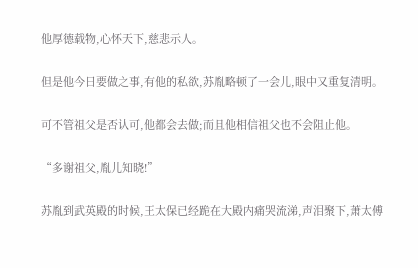他厚德载物,心怀天下,慈悲示人。

但是他今日要做之事,有他的私欲,苏胤略顿了一会儿,眼中又重复清明。

可不管祖父是否认可,他都会去做;而且他相信祖父也不会阻止他。

“多谢祖父,胤儿知晓!”

苏胤到武英殿的时候,王太保已经跪在大殿内痛哭流涕,声泪聚下,萧太傅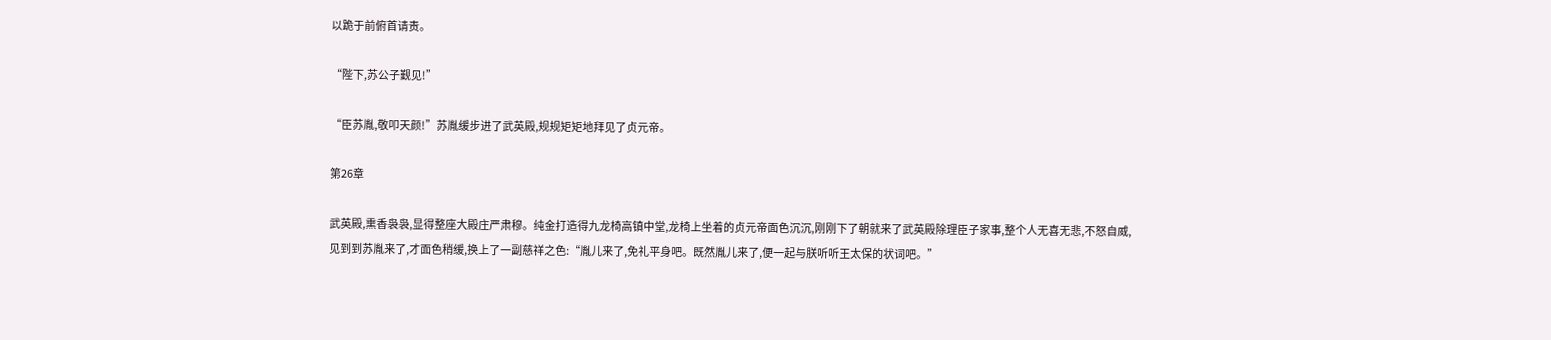以跪于前俯首请责。

“陛下,苏公子觐见!”

“臣苏胤,敬叩天颜!”苏胤缓步进了武英殿,规规矩矩地拜见了贞元帝。

第26章

武英殿,熏香袅袅,显得整座大殿庄严肃穆。纯金打造得九龙椅高镇中堂,龙椅上坐着的贞元帝面色沉沉,刚刚下了朝就来了武英殿除理臣子家事,整个人无喜无悲,不怒自威,见到到苏胤来了,才面色稍缓,换上了一副慈祥之色:“胤儿来了,免礼平身吧。既然胤儿来了,便一起与朕听听王太保的状词吧。”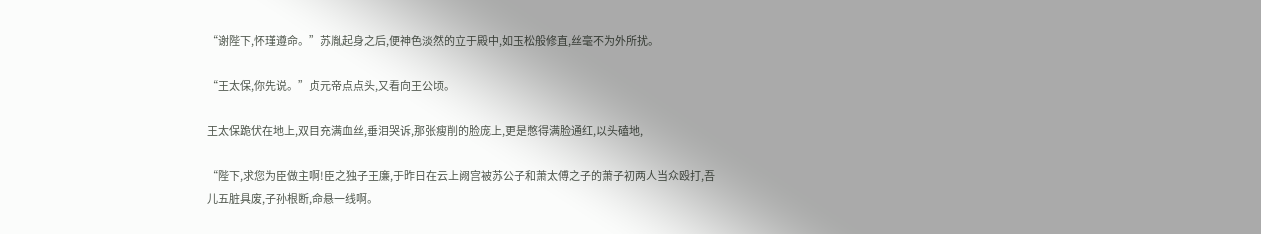“谢陛下,怀瑾遵命。”苏胤起身之后,便神色淡然的立于殿中,如玉松般修直,丝毫不为外所扰。

“王太保,你先说。”贞元帝点点头,又看向王公顷。

王太保跪伏在地上,双目充满血丝,垂泪哭诉,那张瘦削的脸庞上,更是憋得满脸通红,以头磕地,

“陛下,求您为臣做主啊!臣之独子王廉,于昨日在云上阙宫被苏公子和萧太傅之子的萧子初两人当众殴打,吾儿五脏具废,子孙根断,命悬一线啊。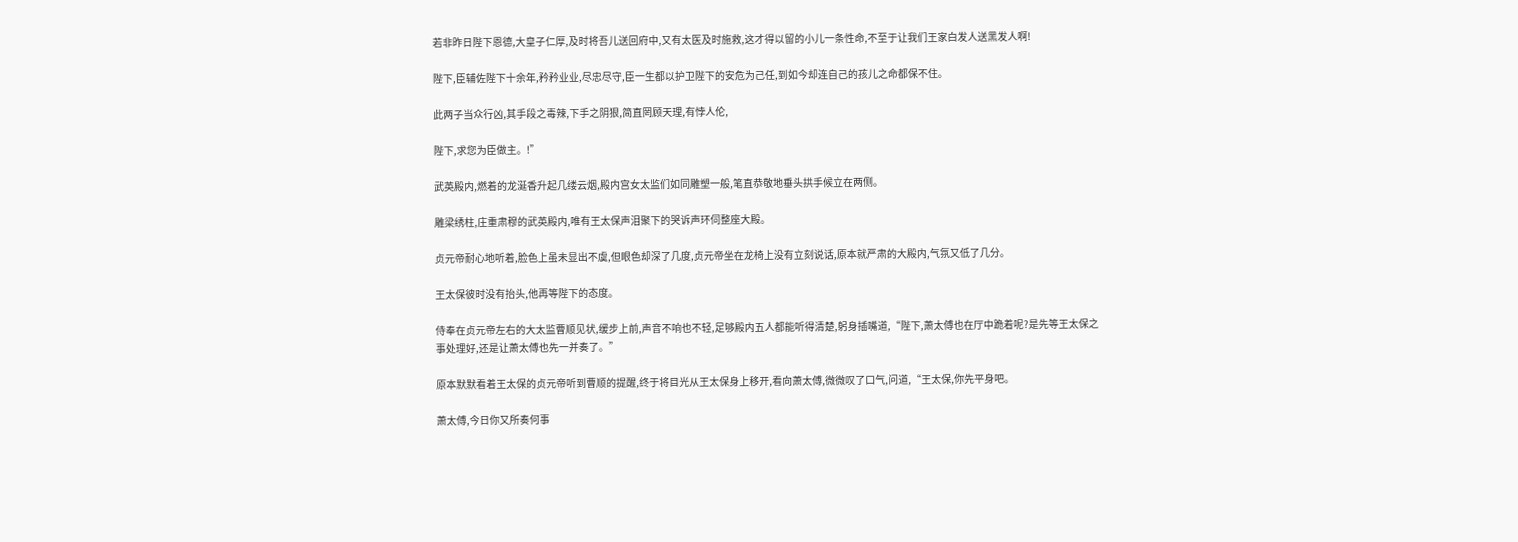若非昨日陛下恩德,大皇子仁厚,及时将吾儿送回府中,又有太医及时施救,这才得以留的小儿一条性命,不至于让我们王家白发人送黑发人啊!

陛下,臣辅佐陛下十余年,矜矜业业,尽忠尽守,臣一生都以护卫陛下的安危为己任,到如今却连自己的孩儿之命都保不住。

此两子当众行凶,其手段之毒辣,下手之阴狠,简直罔顾天理,有悖人伦,

陛下,求您为臣做主。!”

武英殿内,燃着的龙涎香升起几缕云烟,殿内宫女太监们如同雕塑一般,笔直恭敬地垂头拱手候立在两侧。

雕梁绣柱,庄重肃穆的武英殿内,唯有王太保声泪聚下的哭诉声环伺整座大殿。

贞元帝耐心地听着,脸色上虽未显出不虞,但眼色却深了几度,贞元帝坐在龙椅上没有立刻说话,原本就严肃的大殿内,气氛又低了几分。

王太保彼时没有抬头,他再等陛下的态度。

侍奉在贞元帝左右的大太监曹顺见状,缓步上前,声音不响也不轻,足够殿内五人都能听得清楚,躬身插嘴道,“陛下,萧太傅也在厅中跪着呢?是先等王太保之事处理好,还是让萧太傅也先一并奏了。”

原本默默看着王太保的贞元帝听到曹顺的提醒,终于将目光从王太保身上移开,看向萧太傅,微微叹了口气,问道,“王太保,你先平身吧。

萧太傅,今日你又所奏何事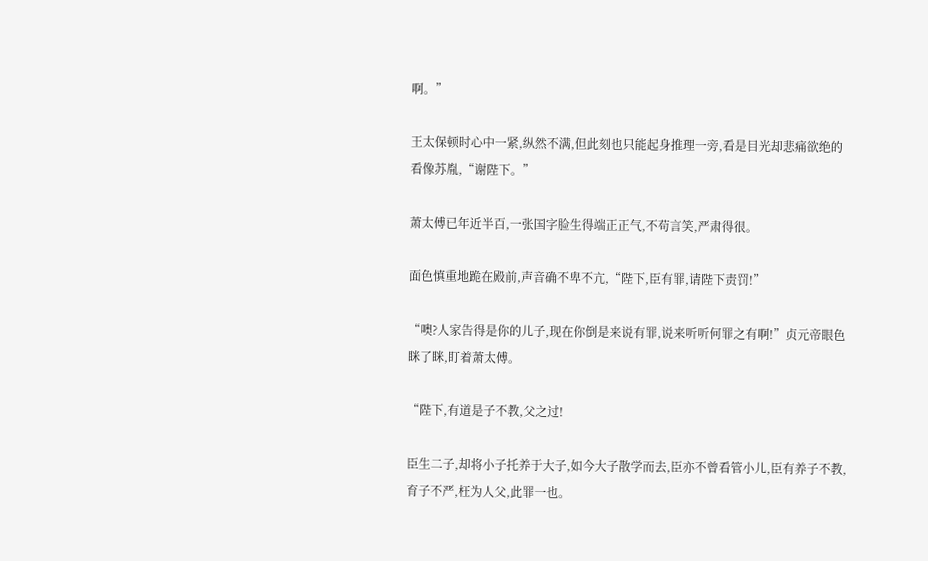啊。”

王太保顿时心中一紧,纵然不满,但此刻也只能起身推理一旁,看是目光却悲痛欲绝的看像苏胤,“谢陛下。”

萧太傅已年近半百,一张国字脸生得端正正气,不苟言笑,严肃得很。

面色慎重地跪在殿前,声音确不卑不亢,“陛下,臣有罪,请陛下责罚!”

“噢?人家告得是你的儿子,现在你倒是来说有罪,说来听听何罪之有啊!”贞元帝眼色眯了眯,盯着萧太傅。

“陛下,有道是子不教,父之过!

臣生二子,却将小子托养于大子,如今大子散学而去,臣亦不曾看管小儿,臣有养子不教,育子不严,枉为人父,此罪一也。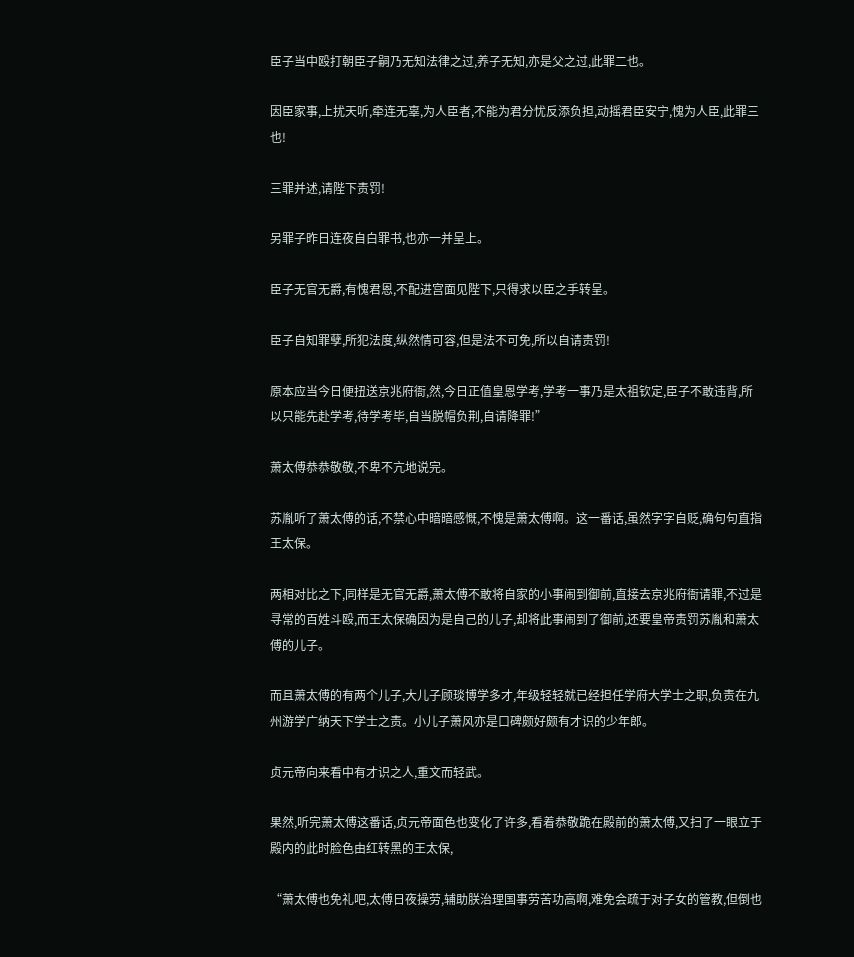臣子当中殴打朝臣子嗣乃无知法律之过,养子无知,亦是父之过,此罪二也。

因臣家事,上扰天听,牵连无辜,为人臣者,不能为君分忧反添负担,动摇君臣安宁,愧为人臣,此罪三也!

三罪并述,请陛下责罚!

另罪子昨日连夜自白罪书,也亦一并呈上。

臣子无官无爵,有愧君恩,不配进宫面见陛下,只得求以臣之手转呈。

臣子自知罪孽,所犯法度,纵然情可容,但是法不可免,所以自请责罚!

原本应当今日便扭送京兆府衙,然,今日正值皇恩学考,学考一事乃是太祖钦定,臣子不敢违背,所以只能先赴学考,待学考毕,自当脱帽负荆,自请降罪!”

萧太傅恭恭敬敬,不卑不亢地说完。

苏胤听了萧太傅的话,不禁心中暗暗感慨,不愧是萧太傅啊。这一番话,虽然字字自贬,确句句直指王太保。

两相对比之下,同样是无官无爵,萧太傅不敢将自家的小事闹到御前,直接去京兆府衙请罪,不过是寻常的百姓斗殴,而王太保确因为是自己的儿子,却将此事闹到了御前,还要皇帝责罚苏胤和萧太傅的儿子。

而且萧太傅的有两个儿子,大儿子顾琰博学多才,年级轻轻就已经担任学府大学士之职,负责在九州游学广纳天下学士之责。小儿子萧风亦是口碑颇好颇有才识的少年郎。

贞元帝向来看中有才识之人,重文而轻武。

果然,听完萧太傅这番话,贞元帝面色也变化了许多,看着恭敬跪在殿前的萧太傅,又扫了一眼立于殿内的此时脸色由红转黑的王太保,

“萧太傅也免礼吧,太傅日夜操劳,辅助朕治理国事劳苦功高啊,难免会疏于对子女的管教,但倒也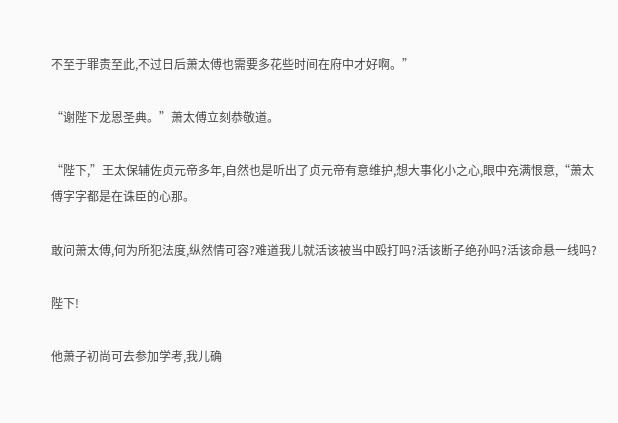不至于罪责至此,不过日后萧太傅也需要多花些时间在府中才好啊。”

“谢陛下龙恩圣典。”萧太傅立刻恭敬道。

“陛下,”王太保辅佐贞元帝多年,自然也是听出了贞元帝有意维护,想大事化小之心,眼中充满恨意,“萧太傅字字都是在诛臣的心那。

敢问萧太傅,何为所犯法度,纵然情可容?难道我儿就活该被当中殴打吗?活该断子绝孙吗?活该命悬一线吗?

陛下!

他萧子初尚可去参加学考,我儿确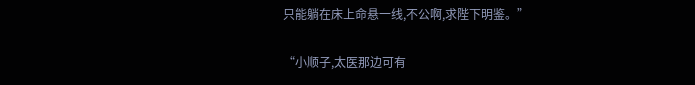只能躺在床上命悬一线,不公啊,求陛下明鉴。”

“小顺子,太医那边可有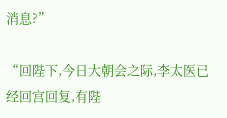消息?”

“回陛下,今日大朝会之际,李太医已经回宫回复,有陛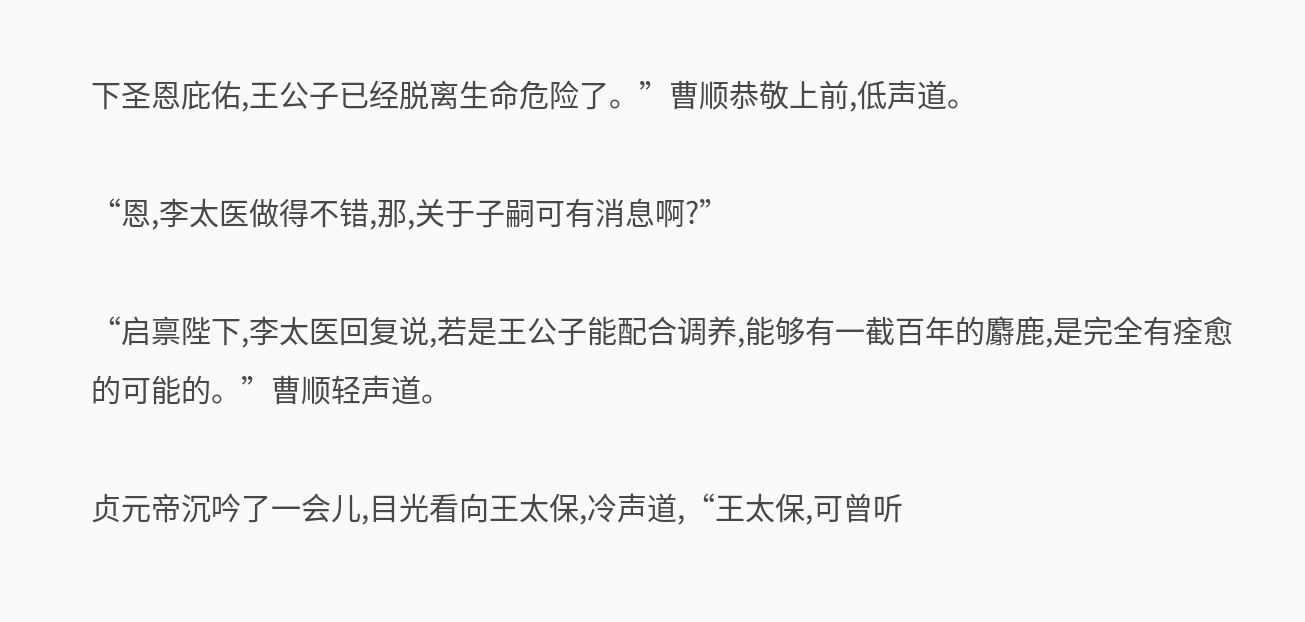下圣恩庇佑,王公子已经脱离生命危险了。”曹顺恭敬上前,低声道。

“恩,李太医做得不错,那,关于子嗣可有消息啊?”

“启禀陛下,李太医回复说,若是王公子能配合调养,能够有一截百年的麝鹿,是完全有痊愈的可能的。”曹顺轻声道。

贞元帝沉吟了一会儿,目光看向王太保,冷声道,“王太保,可曾听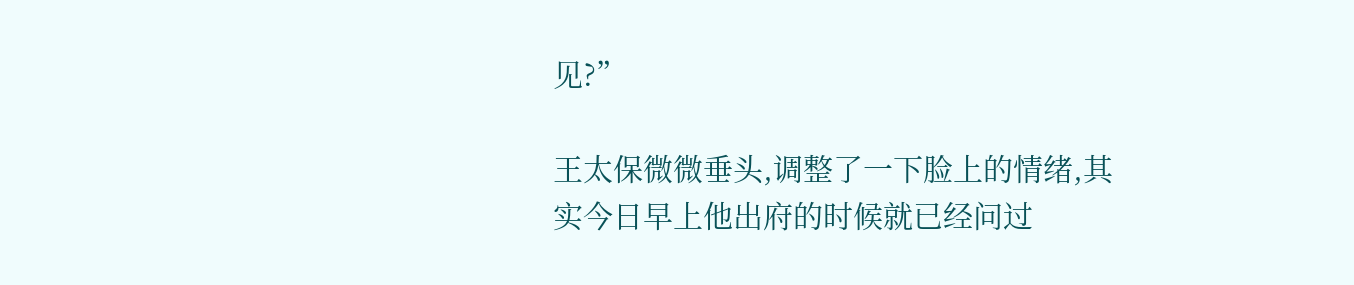见?”

王太保微微垂头,调整了一下脸上的情绪,其实今日早上他出府的时候就已经问过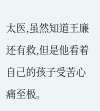太医,虽然知道王廉还有救,但是他看着自己的孩子受苦心痛至极。